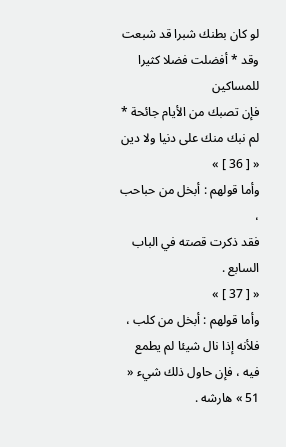لو كان بطنك شبرا قد شبعت وقد * أفضلت فضلا كثيرا للمساكين
فإن تصبك من الأيام جائحة * لم نبك منك على دنيا ولا دين
« [ 36 ] »
وأما قولهم : أبخل من حباحب ،
فقد ذكرت قصته في الباب السابع .
« [ 37 ] »
وأما قولهم : أبخل من كلب ،
فلأنه إذا نال شيئا لم يطمع فيه ، فإن حاول ذلك شيء « 51 » هارشه .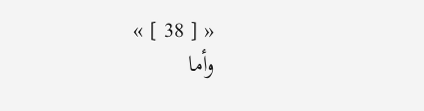« [ 38 ] »
وأما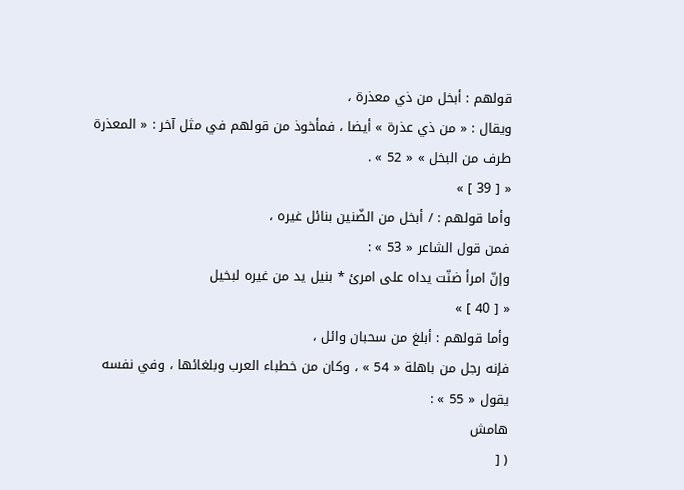قولهم : أبخل من ذي معذرة ،
ويقال : « من ذي عذرة » أيضا ، فمأخوذ من قولهم في مثل آخر : « المعذرة طرف من البخل » « 52 » .
« [ 39 ] »
وأما قولهم : / أبخل من الضّنين بنائل غيره ،
فمن قول الشاعر « 53 » :
وإنّ امرأ ضنّت يداه على امرئ * بنيل يد من غيره لبخيل
« [ 40 ] »
وأما قولهم : أبلغ من سحبان وائل ،
فإنه رجل من باهلة « 54 » ، وكان من خطباء العرب وبلغائها ، وفي نفسه يقول « 55 » :
هامش
( [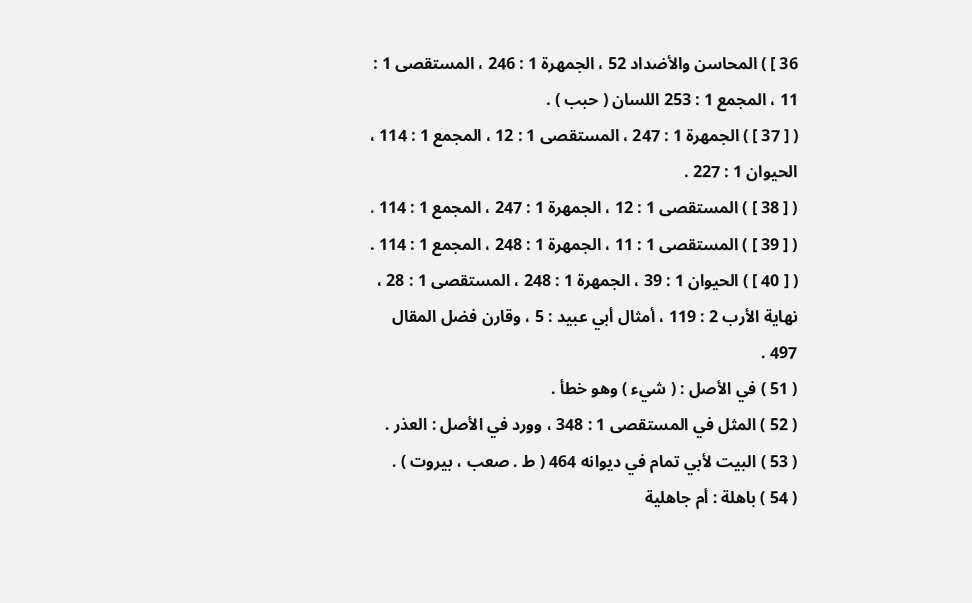36 ] ) المحاسن والأضداد 52 ، الجمهرة 1 : 246 ، المستقصى 1 : 11 ، المجمع 1 : 253 اللسان ( حبب ) .
( [ 37 ] ) الجمهرة 1 : 247 ، المستقصى 1 : 12 ، المجمع 1 : 114 ، الحيوان 1 : 227 .
( [ 38 ] ) المستقصى 1 : 12 ، الجمهرة 1 : 247 ، المجمع 1 : 114 .
( [ 39 ] ) المستقصى 1 : 11 ، الجمهرة 1 : 248 ، المجمع 1 : 114 .
( [ 40 ] ) الحيوان 1 : 39 ، الجمهرة 1 : 248 ، المستقصى 1 : 28 ، نهاية الأرب 2 : 119 ، أمثال أبي عبيد : 5 ، وقارن فضل المقال 497 .
( 51 ) في الأصل : ( شيء ) وهو خطأ .
( 52 ) المثل في المستقصى 1 : 348 ، وورد في الأصل : العذر .
( 53 ) البيت لأبي تمام في ديوانه 464 ( ط . صعب ، بيروت ) .
( 54 ) باهلة : أم جاهلية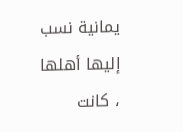يمانية نسب إليها أهلها ، كانت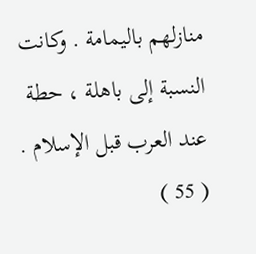منازلهم باليمامة . وكانت النسبة إلى باهلة ، حطة عند العرب قبل الإسلام .
( 55 )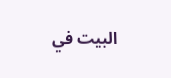البيت في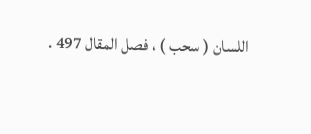اللسان ( سحب ) ، فصل المقال 497 .